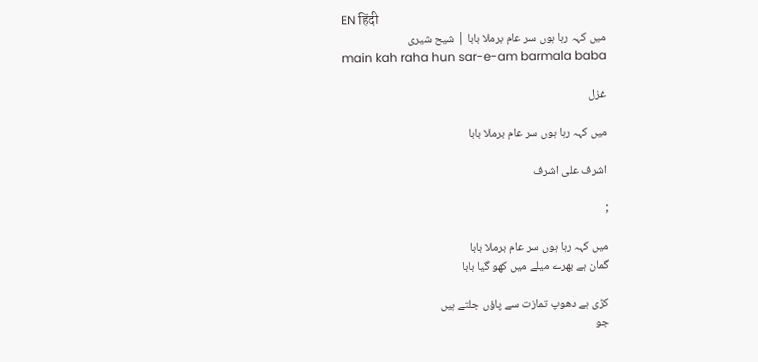EN हिंदी
میں کہہ رہا ہوں سر عام برملا بابا | شیح شیری
main kah raha hun sar-e-am barmala baba

غزل

میں کہہ رہا ہوں سر عام برملا بابا

اشرف علی اشرف

;

میں کہہ رہا ہوں سر عام برملا بابا
گمان ہے بھرے میلے میں کھو گیا بابا

کڑی ہے دھوپ تمازت سے پاؤں جلتے ہیں
جو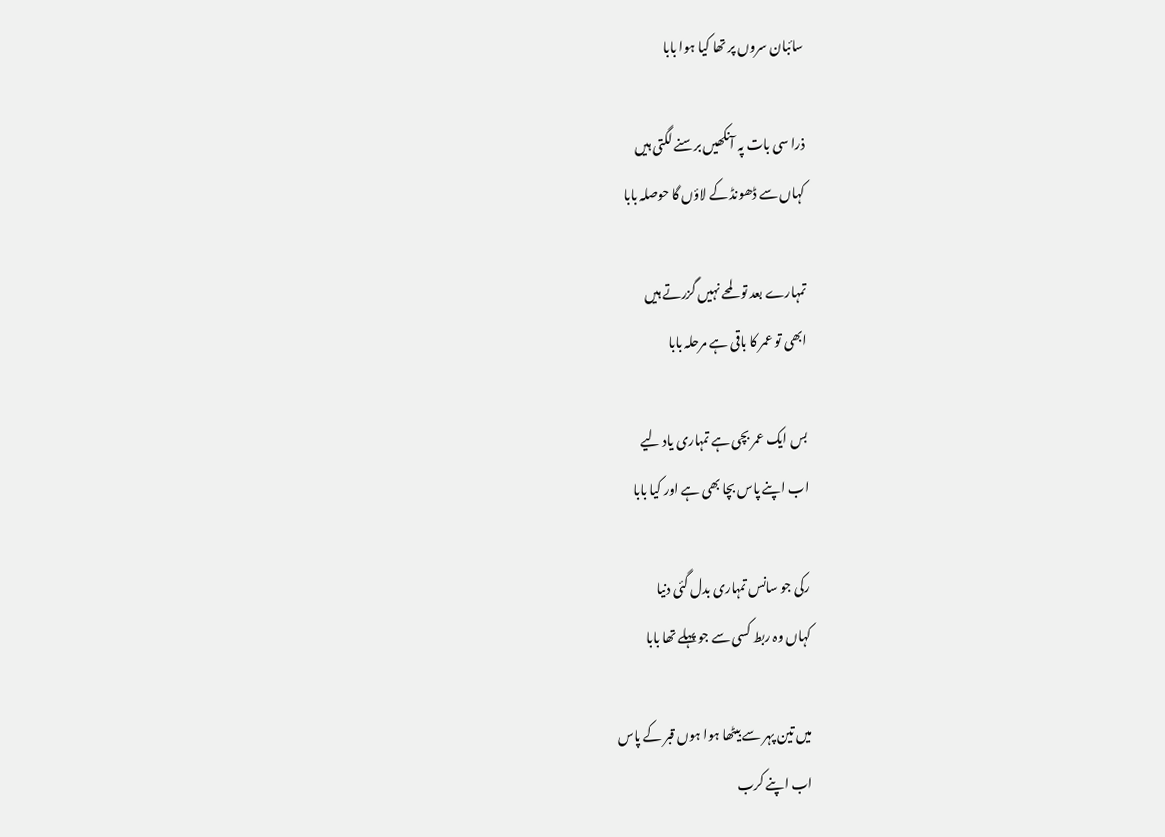سائبان سروں پر تھا کیا ہوا بابا

ذرا سی بات پہ آنکھیں برسنے لگتی ہیں
کہاں سے ڈھونڈ کے لاؤں گا حوصلہ بابا

تمہارے بعد تو لمحے نہیں گزرتے ہیں
ابھی تو عمر کا باقی ہے مرحلہ بابا

بس ایک عمر بچی ہے تمہاری یاد لیے
اب اپنے پاس بچا بھی ہے اور کیا بابا

رکی جو سانس تمہاری بدل گئی دنیا
کہاں وہ ربط کسی سے جو پہلے تھا بابا

میں تین پہر سے بیٹھا ہوا ہوں قبر کے پاس
اب اپنے کرب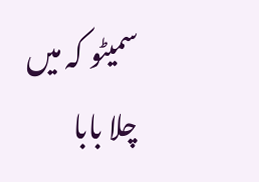سمیٹو کہ میں چلا بابا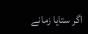اگر ستایا زمانے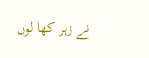نے زہر کھا لوں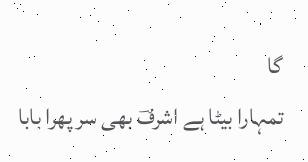گا
تمہارا بیٹا ہے اشرفؔ بھی سر پھرا بابا